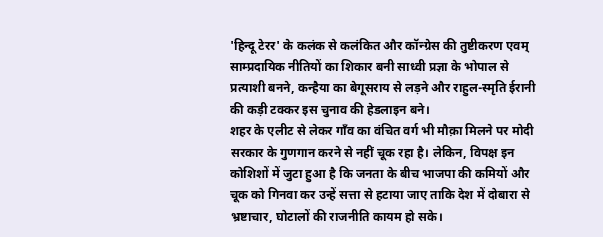'हिन्दू टेरर' के कलंक से कलंकित और कॉन्ग्रेस की तुष्टीकरण एवम् साम्प्रदायिक नीतियों का शिकार बनी साध्वी प्रज्ञा के भोपाल से प्रत्याशी बनने, कन्हैया का बेगूसराय से लड़ने और राहुल-स्मृति ईरानी की कड़ी टक्कर इस चुनाव की हेडलाइन बने।
शहर के एलीट से लेकर गाँव का वंचित वर्ग भी मौक़ा मिलने पर मोदी सरकार के गुणगान करने से नहीं चूक रहा है। लेकिन, विपक्ष इन कोशिशों में जुटा हुआ है कि जनता के बीच भाजपा की कमियों और चूक को गिनवा कर उन्हें सत्ता से हटाया जाए ताकि देश में दोबारा से भ्रष्टाचार, घोटालों की राजनीति कायम हो सके।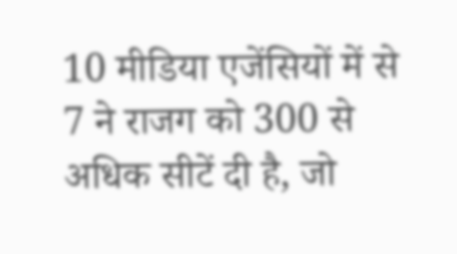10 मीडिया एजेंसियों में से 7 ने राजग को 300 से अधिक सीटें दी है, जो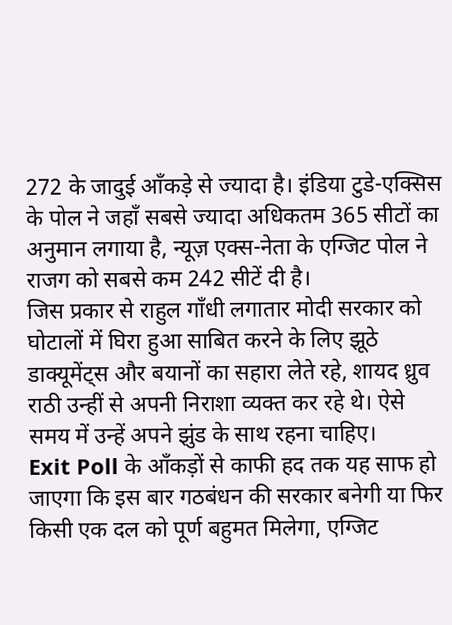272 के जादुई आँकड़े से ज्यादा है। इंडिया टुडे-एक्सिस के पोल ने जहाँ सबसे ज्यादा अधिकतम 365 सीटों का अनुमान लगाया है, न्यूज़ एक्स-नेता के एग्जिट पोल ने राजग को सबसे कम 242 सीटें दी है।
जिस प्रकार से राहुल गाँधी लगातार मोदी सरकार को घोटालों में घिरा हुआ साबित करने के लिए झूठे डाक्यूमेंट्स और बयानों का सहारा लेते रहे, शायद ध्रुव राठी उन्हीं से अपनी निराशा व्यक्त कर रहे थे। ऐसे समय में उन्हें अपने झुंड के साथ रहना चाहिए।
Exit Poll के आँकड़ों से काफी हद तक यह साफ हो जाएगा कि इस बार गठबंधन की सरकार बनेगी या फिर किसी एक दल को पूर्ण बहुमत मिलेगा, एग्जिट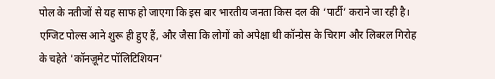पोल के नतीजों से यह साफ हो जाएगा कि इस बार भारतीय जनता किस दल की ‘पार्टी’ कराने जा रही है।
एग्जिट पोल्स आने शुरू ही हुए हैं, और जैसा कि लोगों को अपेक्षा थी कॉन्ग्रेस के चिराग और लिबरल गिरोह के चहेते 'कॉनज़ूमेट पॉलिटिशियन'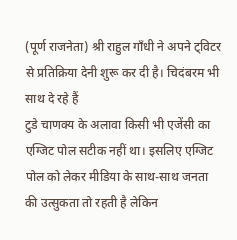(पूर्ण राजनेता) श्री राहुल गाँधी ने अपने ट्विटर से प्रतिक्रिया देनी शुरू कर दी है। चिदंबरम भी साथ दे रहे हैं
टुडे चाणक्य के अलावा किसी भी एजेंसी का एग्जिट पोल सटीक नहीं था। इसलिए एग्जिट पोल को लेकर मीडिया के साथ-साथ जनता की उत्सुकता तो रहती है लेकिन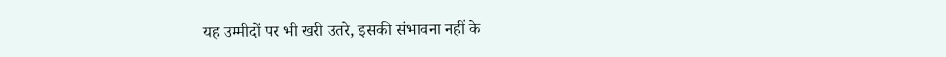यह उम्मीदों पर भी खरी उतरे, इसकी संभावना नहीं के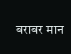बराबर मान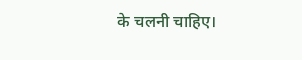के चलनी चाहिए।